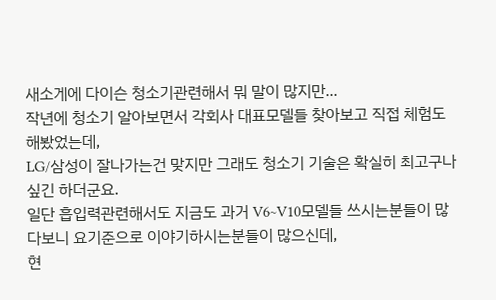새소게에 다이슨 청소기관련해서 뭐 말이 많지만...
작년에 청소기 알아보면서 각회사 대표모델들 찾아보고 직접 체험도 해봤었는데,
LG/삼성이 잘나가는건 맞지만 그래도 청소기 기술은 확실히 최고구나 싶긴 하더군요.
일단 흡입력관련해서도 지금도 과거 V6~V10모델들 쓰시는분들이 많다보니 요기준으로 이야기하시는분들이 많으신데,
현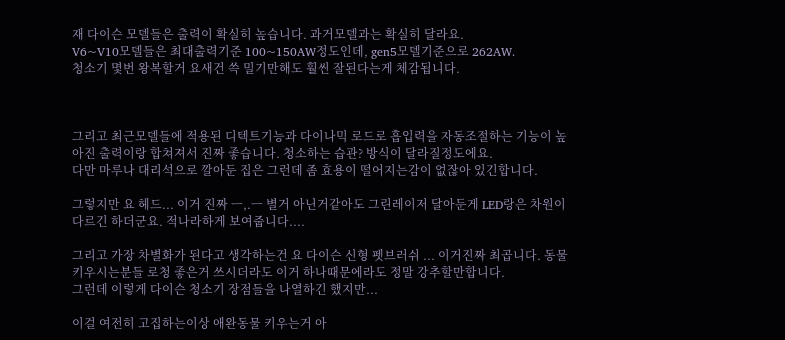재 다이슨 모델들은 출력이 확실히 높습니다. 과거모델과는 확실히 달라요.
V6~V10모델들은 최대출력기준 100~150AW정도인데, gen5모델기준으로 262AW.
청소기 몇번 왕복할거 요새건 쓱 밀기만해도 훨씬 잘된다는게 체감됩니다.



그리고 최근모델들에 적용된 디텍트기능과 다이나믹 로드로 흡입력을 자동조절하는 기능이 높아진 출력이랑 합쳐져서 진짜 좋습니다. 청소하는 습관? 방식이 달라질정도에요.
다만 마루나 대리석으로 깔아둔 집은 그런데 좀 효용이 떨어지는감이 없잖아 있긴합니다.

그렇지만 요 헤드... 이거 진짜 ㅡ,.ㅡ 별거 아닌거같아도 그린레이저 달아둔게 LED랑은 차원이 다르긴 하더군요. 적나라하게 보여줍니다....

그리고 가장 차별화가 된다고 생각하는건 요 다이슨 신형 펫브러쉬 ... 이거진짜 최곱니다. 동물키우시는분들 로청 좋은거 쓰시더라도 이거 하나때문에라도 정말 강추할만합니다.
그런데 이렇게 다이슨 청소기 장점들을 나열하긴 했지만...

이걸 여전히 고집하는이상 애완동물 키우는거 아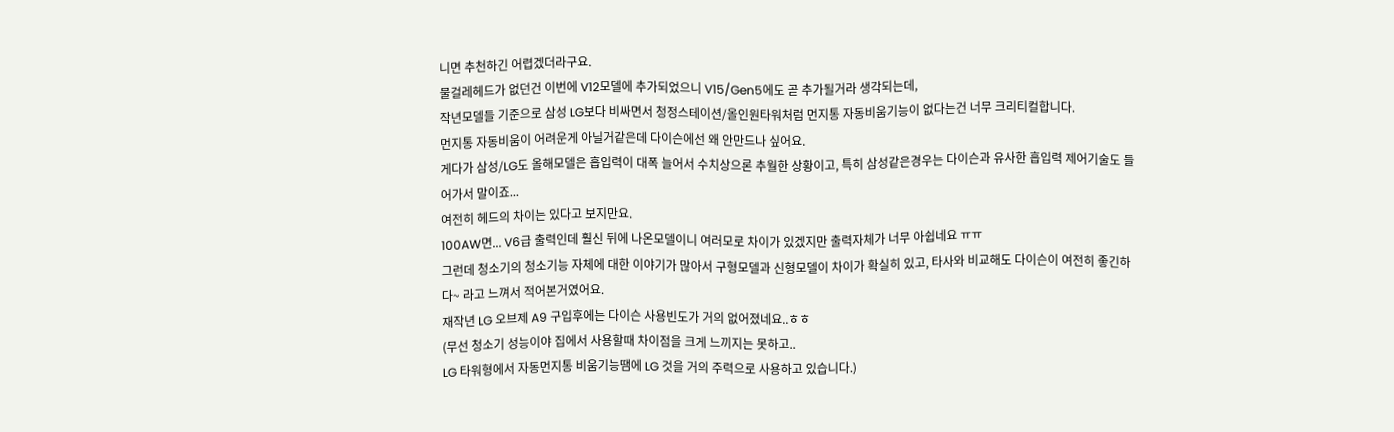니면 추천하긴 어렵겠더라구요.
물걸레헤드가 없던건 이번에 V12모델에 추가되었으니 V15/Gen5에도 곧 추가될거라 생각되는데,
작년모델들 기준으로 삼성 LG보다 비싸면서 청정스테이션/올인원타워처럼 먼지통 자동비움기능이 없다는건 너무 크리티컬합니다.
먼지통 자동비움이 어려운게 아닐거같은데 다이슨에선 왜 안만드나 싶어요.
게다가 삼성/LG도 올해모델은 흡입력이 대폭 늘어서 수치상으론 추월한 상황이고, 특히 삼성같은경우는 다이슨과 유사한 흡입력 제어기술도 들어가서 말이죠...
여전히 헤드의 차이는 있다고 보지만요.
100AW면... V6급 출력인데 훨신 뒤에 나온모델이니 여러모로 차이가 있겠지만 출력자체가 너무 아쉽네요 ㅠㅠ
그런데 청소기의 청소기능 자체에 대한 이야기가 많아서 구형모델과 신형모델이 차이가 확실히 있고, 타사와 비교해도 다이슨이 여전히 좋긴하다~ 라고 느껴서 적어본거였어요.
재작년 LG 오브제 A9 구입후에는 다이슨 사용빈도가 거의 없어졌네요..ㅎㅎ
(무선 청소기 성능이야 집에서 사용할때 차이점을 크게 느끼지는 못하고..
LG 타워형에서 자동먼지통 비움기능땜에 LG 것을 거의 주력으로 사용하고 있습니다.)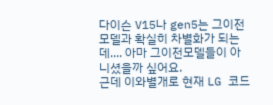다이슨 V15나 gen5는 그이전모델과 확실히 차별화가 되는데.... 아마 그이전모델들이 아니셨을까 싶어요.
근데 이와별개로 현재 LG 코드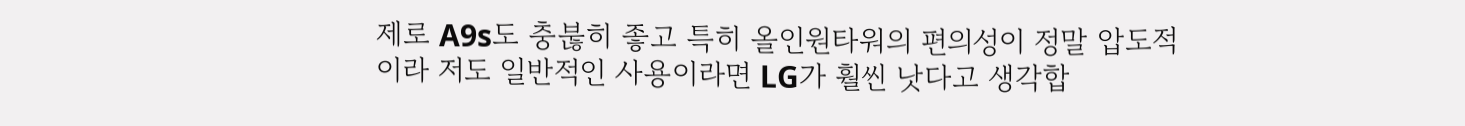제로 A9s도 충붆히 좋고 특히 올인원타워의 편의성이 정말 압도적이라 저도 일반적인 사용이라면 LG가 훨씬 낫다고 생각합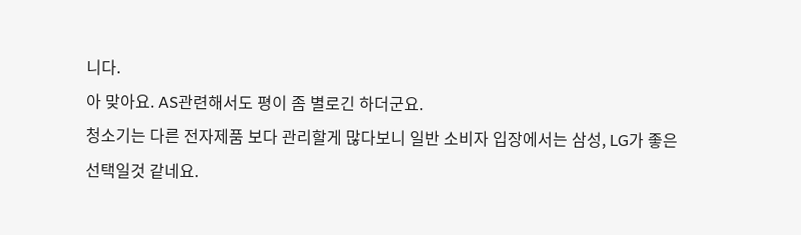니다.
아 맞아요. AS관련해서도 평이 좀 별로긴 하더군요.
청소기는 다른 전자제품 보다 관리할게 많다보니 일반 소비자 입장에서는 삼성, LG가 좋은 선택일것 같네요.